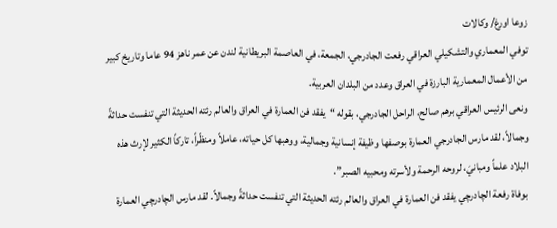زوعا اورغ/ وكالات
توفي المعماري والتشكيلي العراقي رفعت الجادرجي، الجمعة، في العاصمة البريطانية لندن عن عمر ناهز 94 عاما وتاريخ كبير من الأعمال المعمارية البارزة في العراق وعدد من البلدان العربية.
ونعى الرئيس العراقي برهم صالح، الراحل الجادرجي، بقوله “يفقد فن العمارة في العراق والعالم رئته الحديثة التي تنفست حداثةً وجمالاً، لقد مارس الجادرجي العمارة بوصفها وظيفة إنسانية وجمالية، ووهبها كل حياته، عاملاً ومنظّراً، تاركاً الكثير لإرث هذه البلاد علماً ومبانيَ، لروحه الرحمة ولأسرته ومحبيه الصبر”.
بوفاة رفعة الچادرچي يفقد فن العمارة في العراق والعالم رئته الحديثة التي تنفست حداثةً وجمالاً. لقد مارس الچادرچي العمارة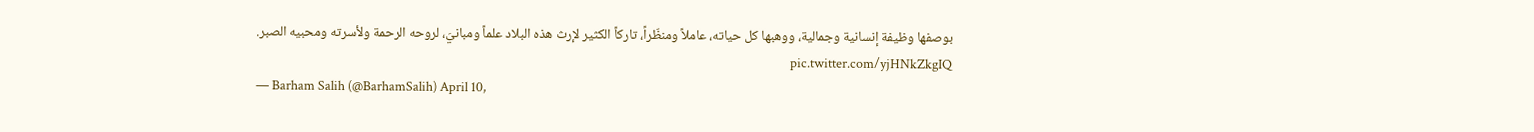بوصفها وظيفة إنسانية وجمالية، ووهبها كل حياته، عاملاً ومنظّراً، تاركاً الكثير لإرث هذه البلاد علماً ومبانيَ، لروحه الرحمة ولأسرته ومحبيه الصبر. pic.twitter.com/yjHNkZkgIQ
— Barham Salih (@BarhamSalih) April 10,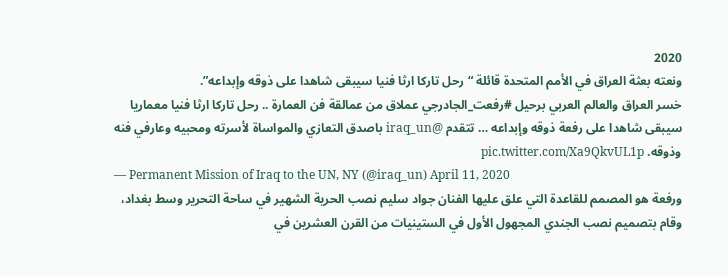2020
ونعته بعثة العراق في الأمم المتحدة قائلة “رحل تاركا ارثا فنيا سيبقى شاهدا على ذوقه وإبداعه”.
خسر العراق والعالم العربي برحيل #رفعت_الجادرجي عملاق من عمالقة فن العمارة .. رحل تاركا ارثا فنيا معماريا سيبقى شاهدا على رفعة ذوقه وإبداعه … تتقدم @iraq_un باصدق التعازي والمواساة لأسرته ومحبيه وعارفي فنه وذوقه. pic.twitter.com/Xa9QkvUL1p
— Permanent Mission of Iraq to the UN, NY (@iraq_un) April 11, 2020
ورفعة هو المصمم للقاعدة التي علق عليها الفنان جواد سليم نصب الحرية الشهير في ساحة التحرير وسط بغداد، وقام بتصميم نصب الجندي المجهول الأول في الستينيات من القرن العشرين في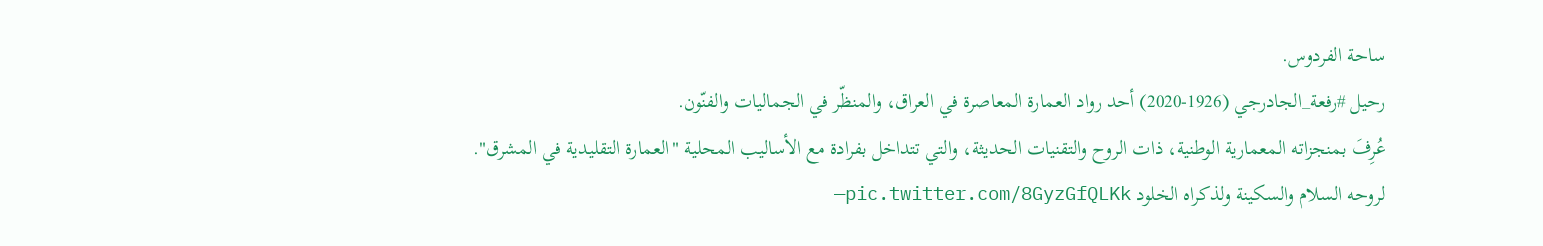ساحة الفردوس.
رحيل #رفعة_الجادرجي (1926-2020) أحد رواد العمارة المعاصرة في العراق، والمنظّر في الجماليات والفنّون.
عُرِفَ بمنجزاته المعمارية الوطنية، ذات الروح والتقنيات الحديثة، والتي تتداخل بفرادة مع الأساليب المحلية "العمارة التقليدية في المشرق".
لروحه السلام والسكينة ولذكراه الخلود pic.twitter.com/8GyzGfQLKk—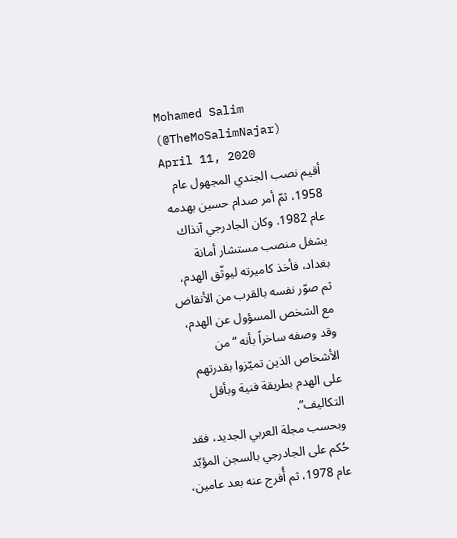Mohamed Salim (@TheMoSalimNajar) April 11, 2020
أقيم نصب الجندي المجهول عام 1958، ثمّ أمر صدام حسين بهدمه عام 1982. وكان الجادرجي آنذاك يشغل منصب مستشار أمانة بغداد، فأخذ كاميرته ليوثّق الهدم، ثم صوّر نفسه بالقرب من الأنقاض مع الشخص المسؤول عن الهدم، وقد وصفه ساخراً بأنه “من الأشخاص الذين تميّزوا بقدرتهم على الهدم بطريقة فنية وبأقل التكاليف”.
وبحسب مجلة العربي الجديد، فقد حُكم على الجادرجي بالسجن المؤبّد عام 1978، ثم أُفرج عنه بعد عامين،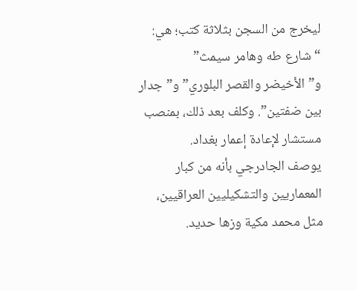ليخرج من السجن بثلاثة كتب؛ هي: “شارع طه وهامر سيمث” و”الأخيضر والقصر البلوري” و”جدار بين ضفتين”. وكلف بعد ذلك، بمنصب مستشار لإعادة إعمار بغداد.
يوصف الجادرجي بأنه من كبار المعماريين والتشكيليين العراقيين، مثل محمد مكية وزها حديد.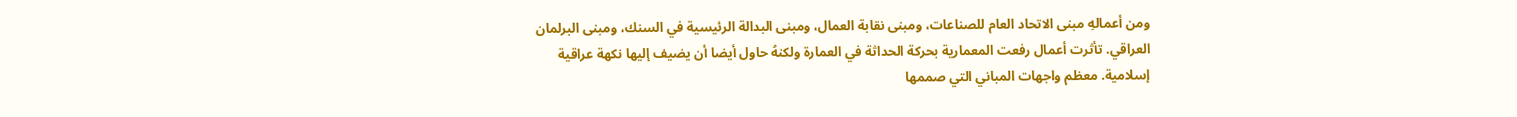ومن أعمالهِ مبنى الاتحاد العام للصناعات، ومبنى نقابة العمال، ومبنى البدالة الرئيسية في السنك، ومبنى البرلمان العراقي. تأثرت أعمال رفعت المعمارية بحركة الحداثة في العمارة ولكنهُ حاول أيضا أن يضيف إليها نكهة عراقية إسلامية. معظم واجهات المباني التي صممها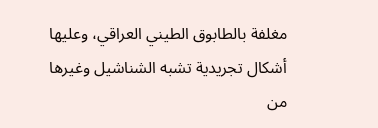مغلفة بالطابوق الطيني العراقي، وعليها أشكال تجريدية تشبه الشناشيل وغيرها من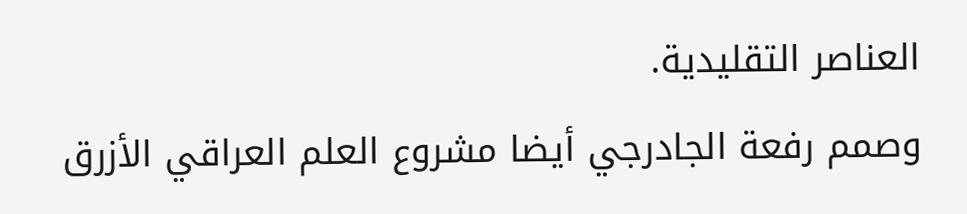العناصر التقليدية.
وصمم رفعة الجادرجي أيضا مشروع العلم العراقي الأزرق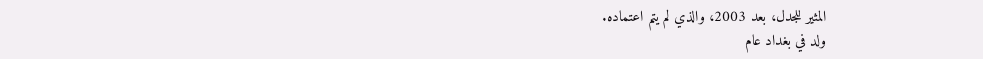المثير للجدل، بعد 2003، والذي لم يتم اعتماده.
ولد في بغداد عام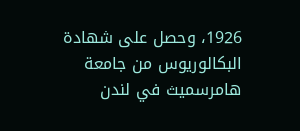1926، وحصل على شهادة البكالوريوس من جامعة هامرسميث في لندن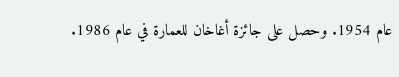عام 1954. وحصل على جائزة أغاخان للعمارة في عام 1986.